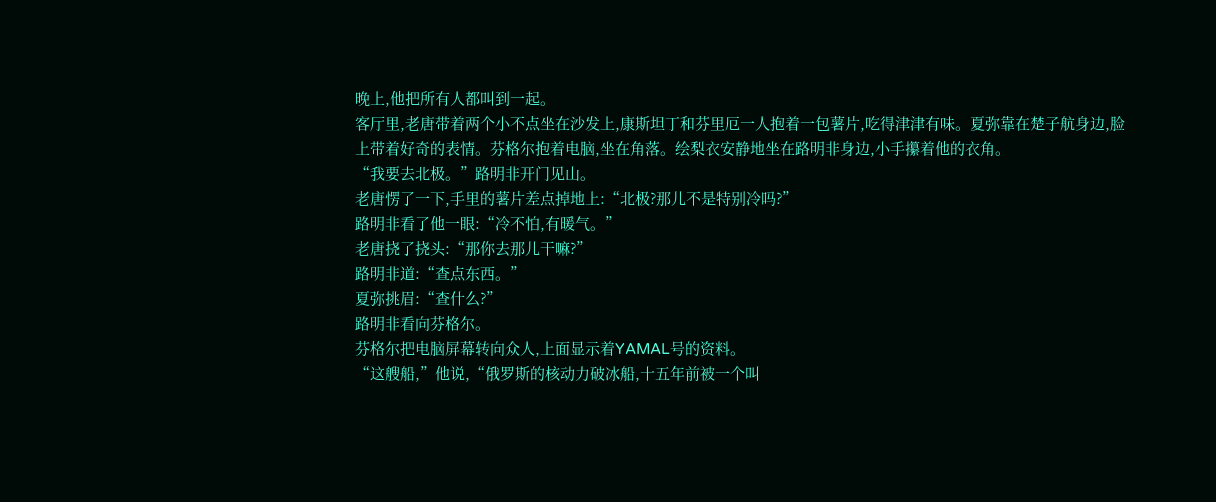晚上,他把所有人都叫到一起。
客厅里,老唐带着两个小不点坐在沙发上,康斯坦丁和芬里厄一人抱着一包薯片,吃得津津有味。夏弥靠在楚子航身边,脸上带着好奇的表情。芬格尔抱着电脑,坐在角落。绘梨衣安静地坐在路明非身边,小手攥着他的衣角。
“我要去北极。”路明非开门见山。
老唐愣了一下,手里的薯片差点掉地上:“北极?那儿不是特别冷吗?”
路明非看了他一眼:“冷不怕,有暖气。”
老唐挠了挠头:“那你去那儿干嘛?”
路明非道:“查点东西。”
夏弥挑眉:“查什么?”
路明非看向芬格尔。
芬格尔把电脑屏幕转向众人,上面显示着YAMAL号的资料。
“这艘船,”他说,“俄罗斯的核动力破冰船,十五年前被一个叫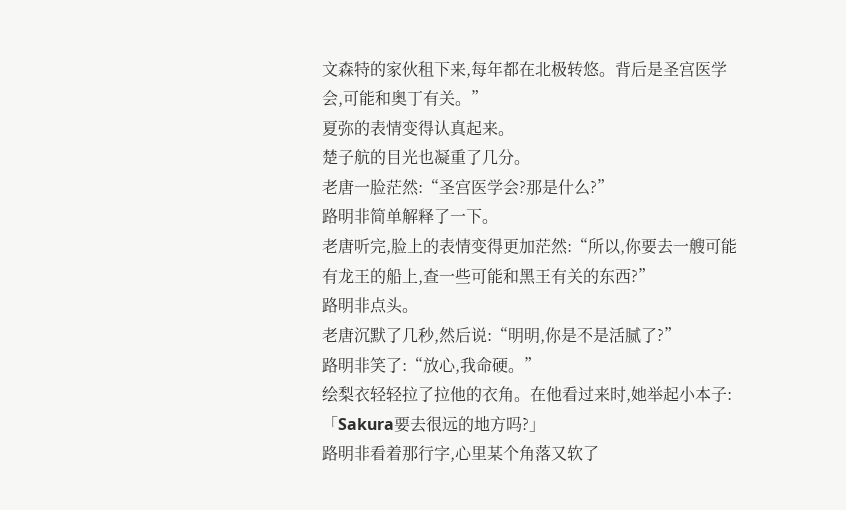文森特的家伙租下来,每年都在北极转悠。背后是圣宫医学会,可能和奥丁有关。”
夏弥的表情变得认真起来。
楚子航的目光也凝重了几分。
老唐一脸茫然:“圣宫医学会?那是什么?”
路明非简单解释了一下。
老唐听完,脸上的表情变得更加茫然:“所以,你要去一艘可能有龙王的船上,查一些可能和黑王有关的东西?”
路明非点头。
老唐沉默了几秒,然后说:“明明,你是不是活腻了?”
路明非笑了:“放心,我命硬。”
绘梨衣轻轻拉了拉他的衣角。在他看过来时,她举起小本子:
「Sakura要去很远的地方吗?」
路明非看着那行字,心里某个角落又软了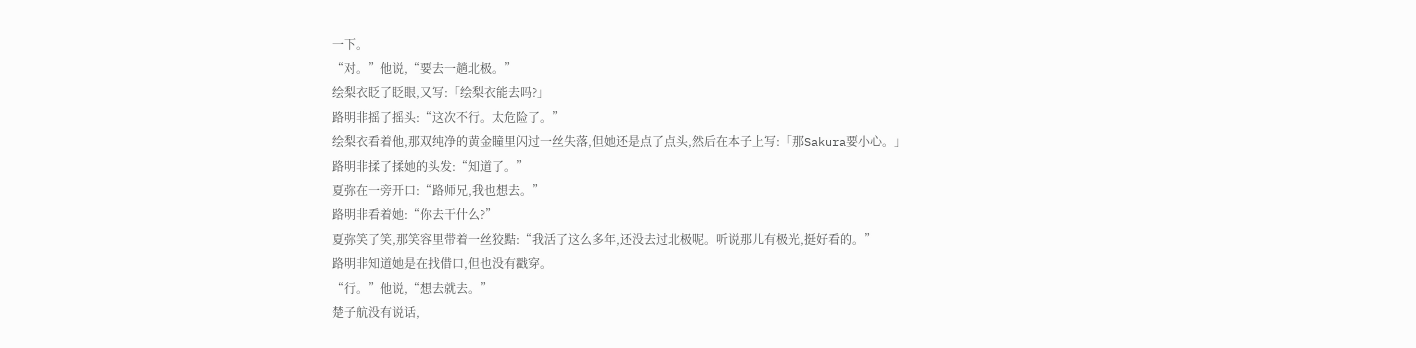一下。
“对。”他说,“要去一趟北极。”
绘梨衣眨了眨眼,又写:「绘梨衣能去吗?」
路明非摇了摇头:“这次不行。太危险了。”
绘梨衣看着他,那双纯净的黄金瞳里闪过一丝失落,但她还是点了点头,然后在本子上写:「那Sakura要小心。」
路明非揉了揉她的头发:“知道了。”
夏弥在一旁开口:“路师兄,我也想去。”
路明非看着她:“你去干什么?”
夏弥笑了笑,那笑容里带着一丝狡黠:“我活了这么多年,还没去过北极呢。听说那儿有极光,挺好看的。”
路明非知道她是在找借口,但也没有戳穿。
“行。”他说,“想去就去。”
楚子航没有说话,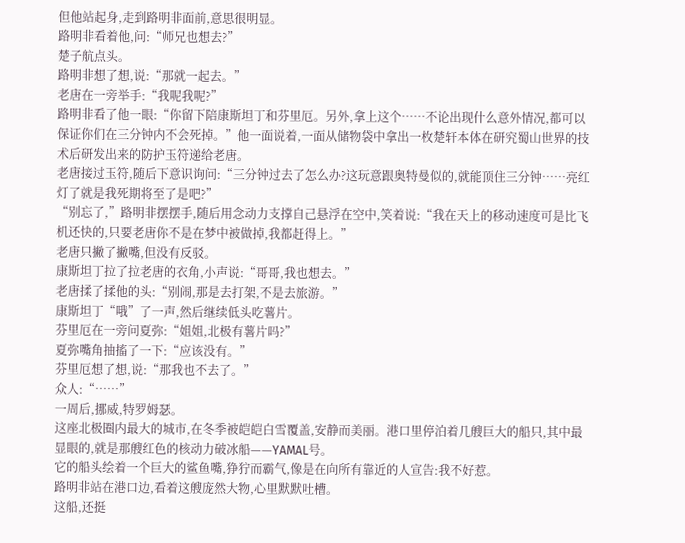但他站起身,走到路明非面前,意思很明显。
路明非看着他,问:“师兄也想去?”
楚子航点头。
路明非想了想,说:“那就一起去。”
老唐在一旁举手:“我呢我呢?”
路明非看了他一眼:“你留下陪康斯坦丁和芬里厄。另外,拿上这个……不论出现什么意外情况,都可以保证你们在三分钟内不会死掉。”他一面说着,一面从储物袋中拿出一枚楚轩本体在研究蜀山世界的技术后研发出来的防护玉符递给老唐。
老唐接过玉符,随后下意识询问:“三分钟过去了怎么办?这玩意跟奥特曼似的,就能顶住三分钟……亮红灯了就是我死期将至了是吧?”
“别忘了,”路明非摆摆手,随后用念动力支撑自己悬浮在空中,笑着说:“我在天上的移动速度可是比飞机还快的,只要老唐你不是在梦中被做掉,我都赶得上。”
老唐只撇了撇嘴,但没有反驳。
康斯坦丁拉了拉老唐的衣角,小声说:“哥哥,我也想去。”
老唐揉了揉他的头:“别闹,那是去打架,不是去旅游。”
康斯坦丁“哦”了一声,然后继续低头吃薯片。
芬里厄在一旁问夏弥:“姐姐,北极有薯片吗?”
夏弥嘴角抽搐了一下:“应该没有。”
芬里厄想了想,说:“那我也不去了。”
众人:“……”
一周后,挪威,特罗姆瑟。
这座北极圈内最大的城市,在冬季被皑皑白雪覆盖,安静而美丽。港口里停泊着几艘巨大的船只,其中最显眼的,就是那艘红色的核动力破冰船——YAMAL号。
它的船头绘着一个巨大的鲨鱼嘴,狰狞而霸气,像是在向所有靠近的人宣告:我不好惹。
路明非站在港口边,看着这艘庞然大物,心里默默吐槽。
这船,还挺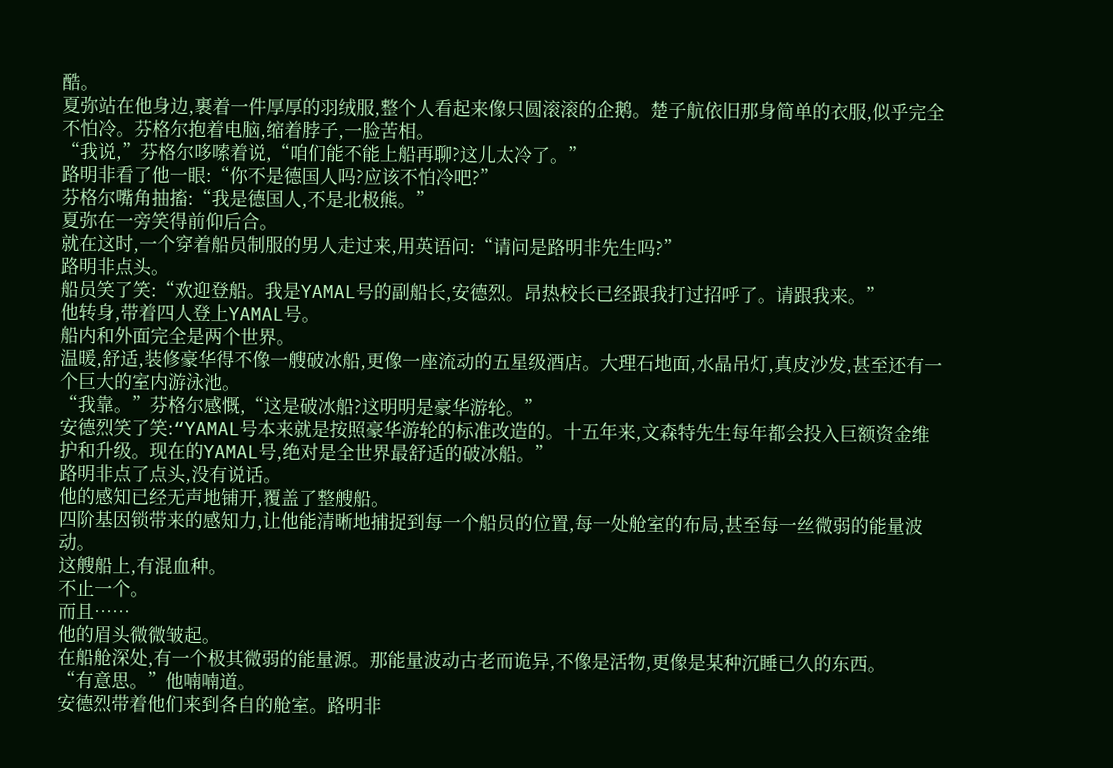酷。
夏弥站在他身边,裹着一件厚厚的羽绒服,整个人看起来像只圆滚滚的企鹅。楚子航依旧那身简单的衣服,似乎完全不怕冷。芬格尔抱着电脑,缩着脖子,一脸苦相。
“我说,”芬格尔哆嗦着说,“咱们能不能上船再聊?这儿太冷了。”
路明非看了他一眼:“你不是德国人吗?应该不怕冷吧?”
芬格尔嘴角抽搐:“我是德国人,不是北极熊。”
夏弥在一旁笑得前仰后合。
就在这时,一个穿着船员制服的男人走过来,用英语问:“请问是路明非先生吗?”
路明非点头。
船员笑了笑:“欢迎登船。我是YAMAL号的副船长,安德烈。昂热校长已经跟我打过招呼了。请跟我来。”
他转身,带着四人登上YAMAL号。
船内和外面完全是两个世界。
温暖,舒适,装修豪华得不像一艘破冰船,更像一座流动的五星级酒店。大理石地面,水晶吊灯,真皮沙发,甚至还有一个巨大的室内游泳池。
“我靠。”芬格尔感慨,“这是破冰船?这明明是豪华游轮。”
安德烈笑了笑:“YAMAL号本来就是按照豪华游轮的标准改造的。十五年来,文森特先生每年都会投入巨额资金维护和升级。现在的YAMAL号,绝对是全世界最舒适的破冰船。”
路明非点了点头,没有说话。
他的感知已经无声地铺开,覆盖了整艘船。
四阶基因锁带来的感知力,让他能清晰地捕捉到每一个船员的位置,每一处舱室的布局,甚至每一丝微弱的能量波动。
这艘船上,有混血种。
不止一个。
而且……
他的眉头微微皱起。
在船舱深处,有一个极其微弱的能量源。那能量波动古老而诡异,不像是活物,更像是某种沉睡已久的东西。
“有意思。”他喃喃道。
安德烈带着他们来到各自的舱室。路明非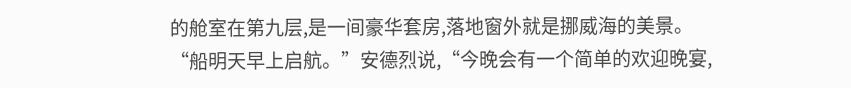的舱室在第九层,是一间豪华套房,落地窗外就是挪威海的美景。
“船明天早上启航。”安德烈说,“今晚会有一个简单的欢迎晚宴,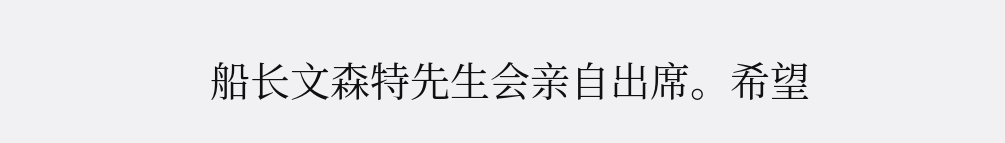船长文森特先生会亲自出席。希望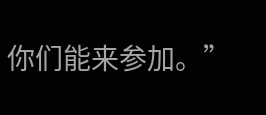你们能来参加。”